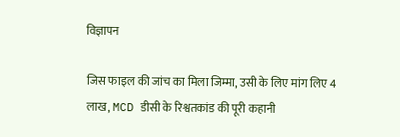विज्ञापन

जिस फाइल की जांच का मिला जिम्मा, उसी के लिए मांग लिए 4 लाख, MCD डीसी के रिश्वतकांड की पूरी कहानी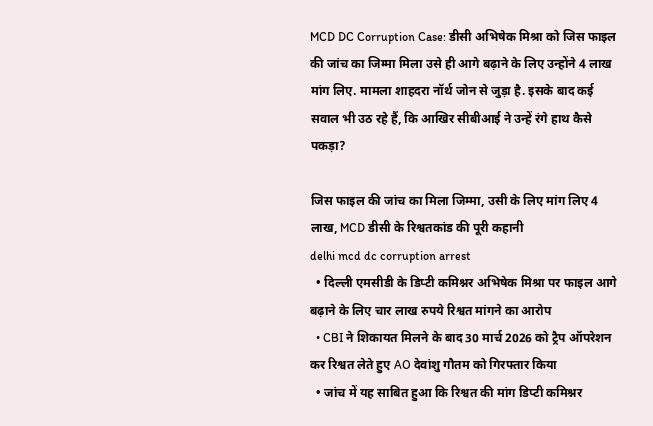MCD DC Corruption Case: डीसी अभिषेक मिश्रा को जिस फाइल की जांच का जिम्मा मिला उसे ही आगे बढ़ाने के लिए उन्होंने 4 लाख मांग लिए. मामला शाहदरा नॉर्थ जोन से जुड़ा है. इसके बाद कई सवाल भी उठ रहे हैं, कि आखिर सीबीआई ने उन्हें रंगे हाथ कैसे पकड़ा?

जिस फाइल की जांच का मिला जिम्मा, उसी के लिए मांग लिए 4 लाख, MCD डीसी के रिश्वतकांड की पूरी कहानी
delhi mcd dc corruption arrest
  • दिल्ली एमसीडी के डिप्टी कमिश्नर अभिषेक मिश्रा पर फाइल आगे बढ़ाने के लिए चार लाख रुपये रिश्वत मांगने का आरोप
  • CBI ने शिकायत मिलने के बाद 30 मार्च 2026 को ट्रैप ऑपरेशन कर रिश्वत लेते हुए AO देवांशु गौतम को गिरफ्तार किया
  • जांच में यह साबित हुआ कि रिश्वत की मांग डिप्टी कमिश्नर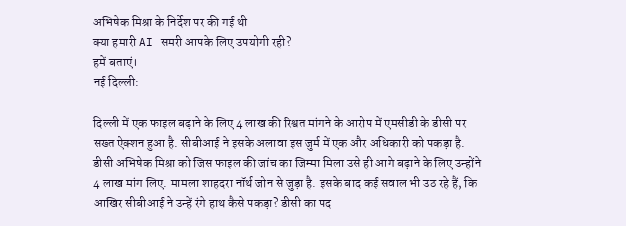अभिषेक मिश्रा के निर्देश पर की गई थी
क्या हमारी AI समरी आपके लिए उपयोगी रही?
हमें बताएं।
नई दिल्ली:

दिल्ली में एक फाइल बढ़ाने के लिए 4 लाख की रिश्वत मांगने के आरोप में एमसीडी के डीसी पर सख्त ऐक्शन हुआ है. सीबीआई ने इसके अलावा इस जुर्म में एक और अधिकारी को पकड़ा है. डीसी अभिषेक मिश्रा को जिस फाइल की जांच का जिम्मा मिला उसे ही आगे बढ़ाने के लिए उन्होंने 4 लाख मांग लिए. मामला शाहदरा नॉर्थ जोन से जुड़ा है. इसके बाद कई सवाल भी उठ रहे हैं, कि आखिर सीबीआई ने उन्हें रंगे हाथ कैसे पकड़ा? डीसी का पद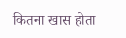कितना खास होता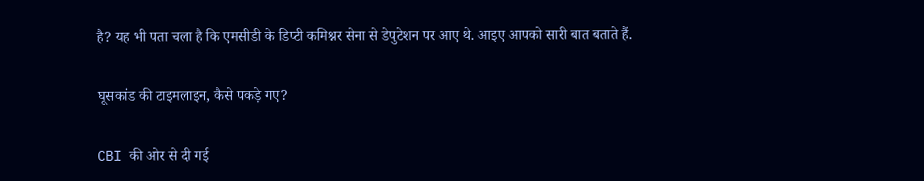है? यह भी पता चला है कि एमसीडी के डिप्टी कमिश्नर सेना से डेपुटेशन पर आए थे. आइए आपको सारी बात बताते हैं.

घूसकांड की टाइमलाइन, कैसे पकड़े गए?

CBI की ओर से दी गई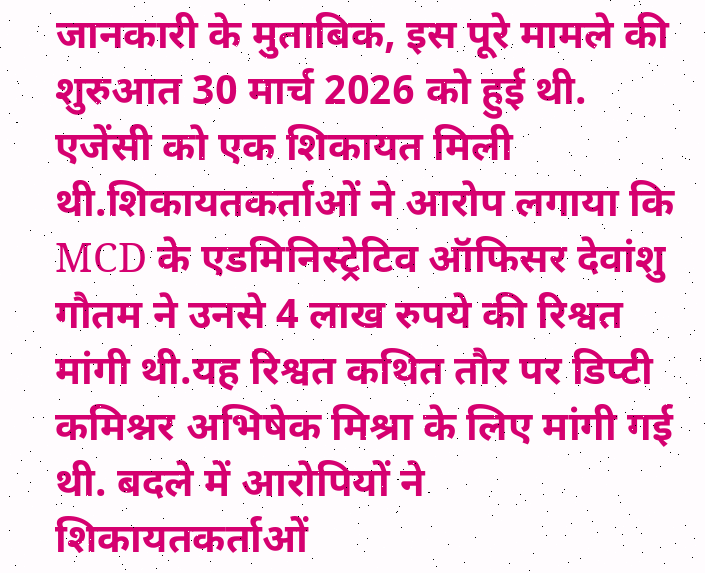जानकारी के मुताबिक, इस पूरे मामले की शुरुआत 30 मार्च 2026 को हुई थी. एजेंसी को एक शिकायत मिली थी.शिकायतकर्ताओं ने आरोप लगाया कि MCD के एडमिनिस्ट्रेटिव ऑफिसर देवांशु गौतम ने उनसे 4 लाख रुपये की रिश्वत मांगी थी.यह रिश्वत कथित तौर पर डिप्टी कमिश्नर अभिषेक मिश्रा के लिए मांगी गई थी. बदले में आरोपियों ने शिकायतकर्ताओं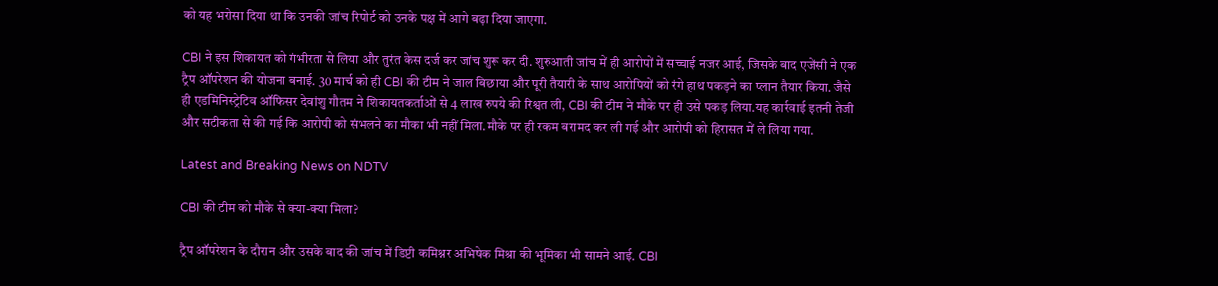को यह भरोसा दिया था कि उनकी जांच रिपोर्ट को उनके पक्ष में आगे बढ़ा दिया जाएगा.

CBI ने इस शिकायत को गंभीरता से लिया और तुरंत केस दर्ज कर जांच शुरू कर दी. शुरुआती जांच में ही आरोपों में सच्चाई नजर आई, जिसके बाद एजेंसी ने एक ट्रैप ऑपरेशन की योजना बनाई. 30 मार्च को ही CBI की टीम ने जाल बिछाया और पूरी तैयारी के साथ आरोपियों को रंगे हाथ पकड़ने का प्लान तैयार किया. जैसे ही एडमिनिस्ट्रेटिव ऑफिसर देवांशु गौतम ने शिकायतकर्ताओं से 4 लाख रुपये की रिश्वत ली, CBI की टीम ने मौके पर ही उसे पकड़ लिया.यह कार्रवाई इतनी तेजी और सटीकता से की गई कि आरोपी को संभलने का मौका भी नहीं मिला.मौके पर ही रकम बरामद कर ली गई और आरोपी को हिरासत में ले लिया गया.

Latest and Breaking News on NDTV

CBI की टीम को मौके से क्या-क्या मिला?

ट्रैप ऑपरेशन के दौरान और उसके बाद की जांच में डिप्टी कमिश्नर अभिषेक मिश्रा की भूमिका भी सामने आई. CBI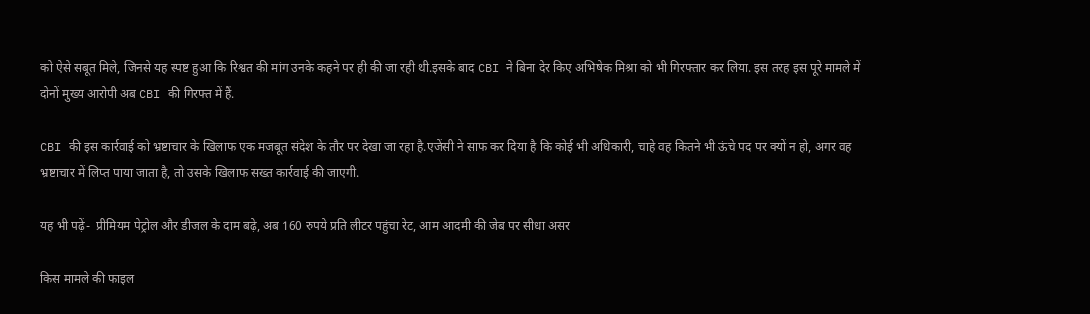को ऐसे सबूत मिले, जिनसे यह स्पष्ट हुआ कि रिश्वत की मांग उनके कहने पर ही की जा रही थी.इसके बाद CBI ने बिना देर किए अभिषेक मिश्रा को भी गिरफ्तार कर लिया. इस तरह इस पूरे मामले में दोनों मुख्य आरोपी अब CBI की गिरफ्त में हैं.

CBI की इस कार्रवाई को भ्रष्टाचार के खिलाफ एक मजबूत संदेश के तौर पर देखा जा रहा है.एजेंसी ने साफ कर दिया है कि कोई भी अधिकारी, चाहे वह कितने भी ऊंचे पद पर क्यों न हो, अगर वह भ्रष्टाचार में लिप्त पाया जाता है, तो उसके खिलाफ सख्त कार्रवाई की जाएगी.

यह भी पढ़ें-  प्रीमियम पेट्रोल और डीजल के दाम बढ़े, अब 160 रुपये प्रति लीटर पहुंचा रेट, आम आदमी की जेब पर सीधा असर

किस मामले की फाइल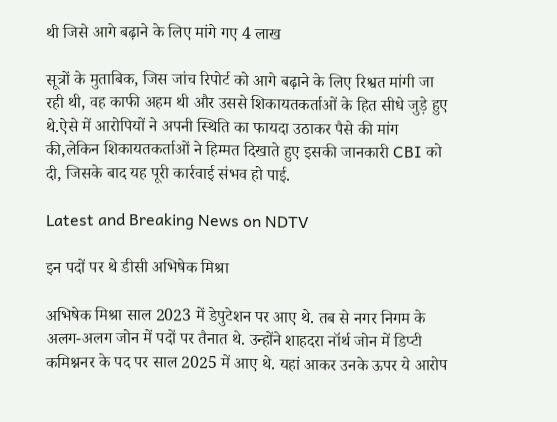थी जिसे आगे बढ़ाने के लिए मांगे गए 4 लाख

सूत्रों के मुताबिक, जिस जांच रिपोर्ट को आगे बढ़ाने के लिए रिश्वत मांगी जा रही थी, वह काफी अहम थी और उससे शिकायतकर्ताओं के हित सीधे जुड़े हुए थे.ऐसे में आरोपियों ने अपनी स्थिति का फायदा उठाकर पैसे की मांग की,लेकिन शिकायतकर्ताओं ने हिम्मत दिखाते हुए इसकी जानकारी CBI को दी, जिसके बाद यह पूरी कार्रवाई संभव हो पाई.

Latest and Breaking News on NDTV

इन पदों पर थे डीसी अभिषेक मिश्रा

अभिषेक मिश्रा साल 2023 में डेपुटेशन पर आए थे. तब से नगर निगम के अलग-अलग जोन में पदों पर तैनात थे. उन्होंने शाहदरा नॉर्थ जोन में डिप्टी कमिश्ननर के पद पर साल 2025 में आए थे. यहां आकर उनके ऊपर ये आरोप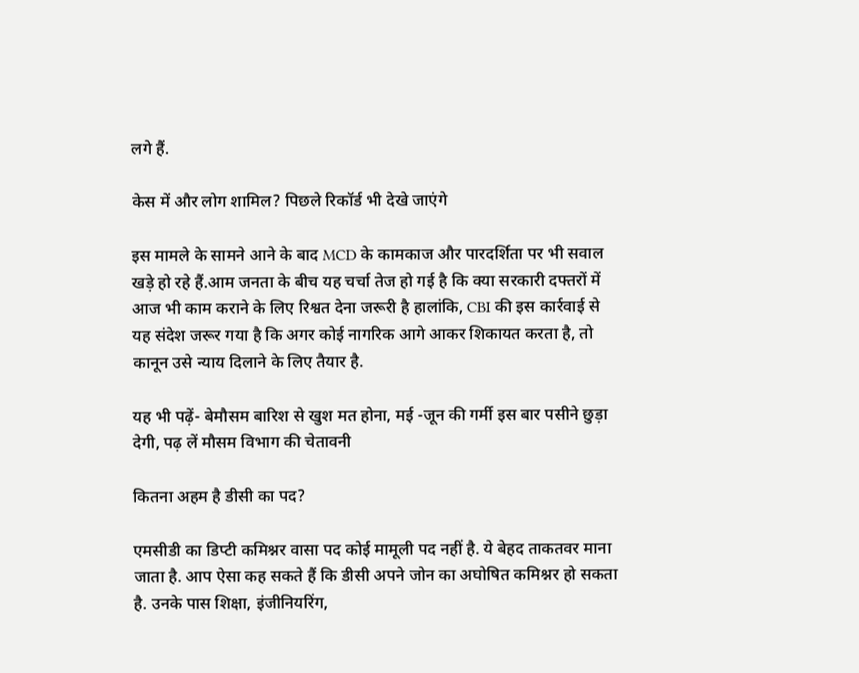लगे हैं.

केस में और लोग शामिल? पिछले रिकॉर्ड भी देखे जाएंगे

इस मामले के सामने आने के बाद MCD के कामकाज और पारदर्शिता पर भी सवाल खड़े हो रहे हैं.आम जनता के बीच यह चर्चा तेज हो गई है कि क्या सरकारी दफ्तरों में आज भी काम कराने के लिए रिश्वत देना जरूरी है हालांकि, CBI की इस कार्रवाई से यह संदेश जरूर गया है कि अगर कोई नागरिक आगे आकर शिकायत करता है, तो कानून उसे न्याय दिलाने के लिए तैयार है.

यह भी पढ़ें- बेमौसम बारिश से खुश मत होना, मई -जून की गर्मी इस बार पसीने छुड़ा देगी, पढ़ लें मौसम विभाग की चेतावनी

कितना अहम है डीसी का पद?

एमसीडी का डिप्टी कमिश्नर वासा पद कोई मामूली पद नहीं है. ये बेहद ताकतवर माना जाता है. आप ऐसा कह सकते हैं कि डीसी अपने जोन का अघोषित कमिश्नर हो सकता है. उनके पास शिक्षा, इंजीनियरिंग,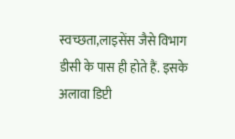स्वच्छता,लाइसेंस जैसे विभाग डीसी के पास ही होते हैं. इसके अलावा डिप्टी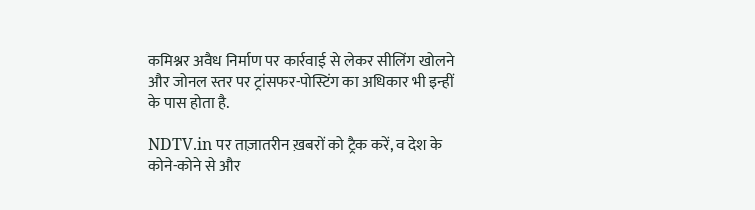कमिश्नर अवैध निर्माण पर कार्रवाई से लेकर सीलिंग खोलने और जोनल स्तर पर ट्रांसफर-पोस्टिंग का अधिकार भी इन्हीं के पास होता है.

NDTV.in पर ताज़ातरीन ख़बरों को ट्रैक करें, व देश के कोने-कोने से और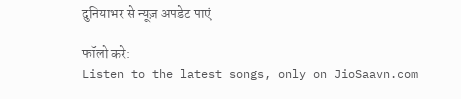दुनियाभर से न्यूज़ अपडेट पाएं

फॉलो करे:
Listen to the latest songs, only on JioSaavn.com